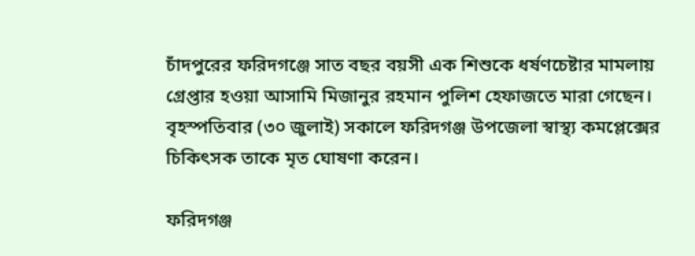চাঁদপুরের ফরিদগঞ্জে সাত বছর বয়সী এক শিশুকে ধর্ষণচেষ্টার মামলায় গ্রেপ্তার হওয়া আসামি মিজানুর রহমান পুলিশ হেফাজতে মারা গেছেন। বৃহস্পতিবার (৩০ জুলাই) সকালে ফরিদগঞ্জ উপজেলা স্বাস্থ্য কমপ্লেক্সের চিকিৎসক তাকে মৃত ঘোষণা করেন।

ফরিদগঞ্জ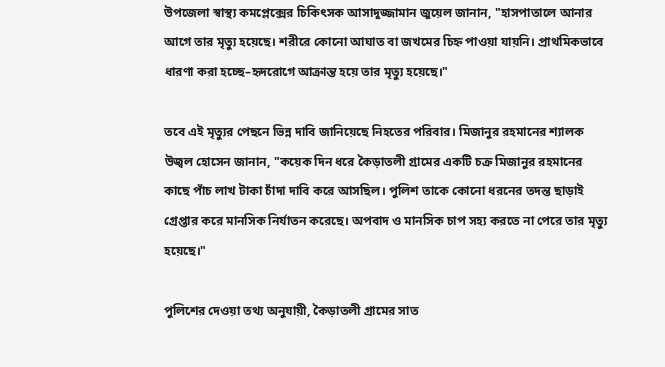উপজেলা স্বাস্থ্য কমপ্লেক্সের চিকিৎসক আসাদুজ্জামান জুয়েল জানান, "হাসপাতালে আনার আগে তার মৃত্যু হয়েছে। শরীরে কোনো আঘাত বা জখমের চিহ্ন পাওয়া যায়নি। প্রাথমিকভাবে ধারণা করা হচ্ছে–হৃদরোগে আক্রান্ত হয়ে তার মৃত্যু হয়েছে।"

তবে এই মৃত্যুর পেছনে ভিন্ন দাবি জানিয়েছে নিহতের পরিবার। মিজানুর রহমানের শ্যালক উজ্বল হোসেন জানান, "কয়েক দিন ধরে কৈড়াতলী গ্রামের একটি চক্র মিজানুর রহমানের কাছে পাঁচ লাখ টাকা চাঁদা দাবি করে আসছিল। পুলিশ তাকে কোনো ধরনের তদন্ত ছাড়াই গ্রেপ্তার করে মানসিক নির্যাতন করেছে। অপবাদ ও মানসিক চাপ সহ্য করতে না পেরে তার মৃত্যু হয়েছে।"

পুলিশের দেওয়া তথ্য অনুযায়ী, কৈড়াতলী গ্রামের সাত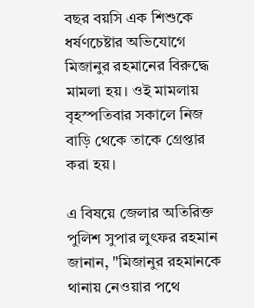বছর বয়সি এক শিশুকে ধর্ষণচেষ্টার অভিযোগে মিজানুর রহমানের বিরুদ্ধে মামলা হয়। ওই মামলায় বৃহস্পতিবার সকালে নিজ বাড়ি থেকে তাকে গ্রেপ্তার করা হয়।

এ বিষয়ে জেলার অতিরিক্ত পুলিশ সুপার লুৎফর রহমান জানান, "মিজানুর রহমানকে থানায় নেওয়ার পথে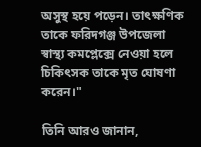অসুস্থ হয়ে পড়েন। তাৎক্ষণিক তাকে ফরিদগঞ্জ উপজেলা স্বাস্থ্য কমপ্লেক্সে নেওয়া হলে চিকিৎসক তাকে মৃত ঘোষণা করেন।"

তিনি আরও জানান,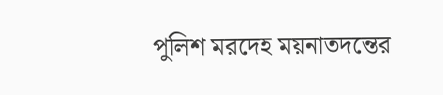পুলিশ মরদেহ ময়নাতদন্তের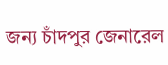জন্য চাঁদপুর জেনারেল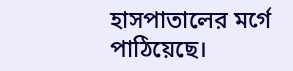হাসপাতালের মর্গে পাঠিয়েছে।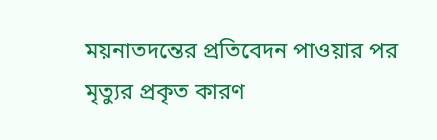ময়নাতদন্তের প্রতিবেদন পাওয়ার পর মৃত্যুর প্রকৃত কারণ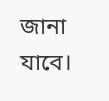জানা যাবে।